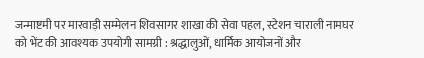जन्माष्टमी पर मारवाड़ी सम्मेलन शिवसागर शाखा की सेवा पहल, स्टेशन चाराली नामघर को भेंट की आवश्यक उपयोगी सामग्री : श्रद्धालुओं, धार्मिक आयोजनों और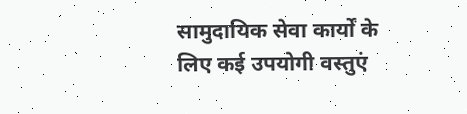सामुदायिक सेवा कार्यों के लिए कई उपयोगी वस्तुएं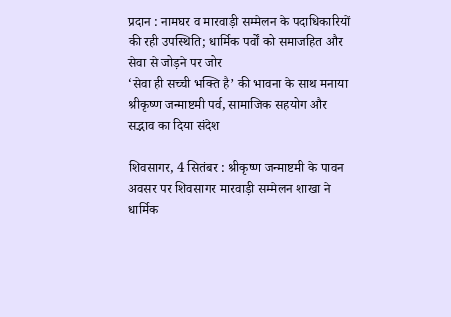प्रदान : नामघर व मारवाड़ी सम्मेलन के पदाधिकारियों की रही उपस्थिति; धार्मिक पर्वों को समाजहित और सेवा से जोड़ने पर जोर
‘सेवा ही सच्ची भक्ति है’ की भावना के साथ मनाया श्रीकृष्ण जन्माष्टमी पर्व, सामाजिक सहयोग और सद्भाव का दिया संदेश

शिवसागर, 4 सितंबर : श्रीकृष्ण जन्माष्टमी के पावन अवसर पर शिवसागर मारवाड़ी सम्मेलन शाखा ने धार्मिक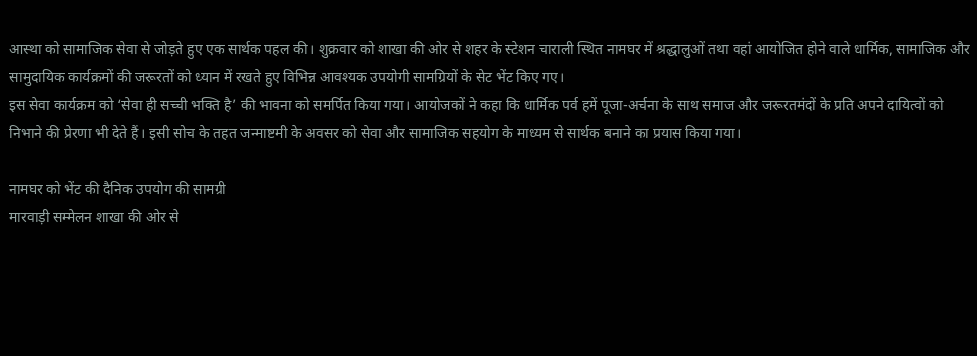आस्था को सामाजिक सेवा से जोड़ते हुए एक सार्थक पहल की। शुक्रवार को शाखा की ओर से शहर के स्टेशन चाराली स्थित नामघर में श्रद्धालुओं तथा वहां आयोजित होने वाले धार्मिक, सामाजिक और सामुदायिक कार्यक्रमों की जरूरतों को ध्यान में रखते हुए विभिन्न आवश्यक उपयोगी सामग्रियों के सेट भेंट किए गए।
इस सेवा कार्यक्रम को ‘सेवा ही सच्ची भक्ति है’ की भावना को समर्पित किया गया। आयोजकों ने कहा कि धार्मिक पर्व हमें पूजा-अर्चना के साथ समाज और जरूरतमंदों के प्रति अपने दायित्वों को निभाने की प्रेरणा भी देते हैं। इसी सोच के तहत जन्माष्टमी के अवसर को सेवा और सामाजिक सहयोग के माध्यम से सार्थक बनाने का प्रयास किया गया।

नामघर को भेंट की दैनिक उपयोग की सामग्री
मारवाड़ी सम्मेलन शाखा की ओर से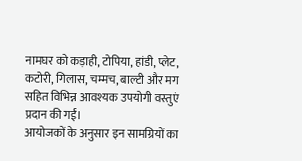नामघर को कड़ाही, टोपिया, हांडी, प्लेट, कटोरी, गिलास, चम्मच, बाल्टी और मग सहित विभिन्न आवश्यक उपयोगी वस्तुएं प्रदान की गईं।
आयोजकों के अनुसार इन सामग्रियों का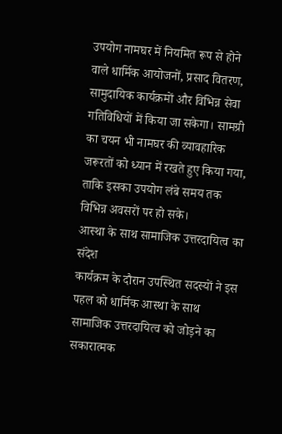उपयोग नामघर में नियमित रूप से होने वाले धार्मिक आयोजनों, प्रसाद वितरण, सामुदायिक कार्यक्रमों और विभिन्न सेवा गतिविधियों में किया जा सकेगा। सामग्री का चयन भी नामघर की व्यावहारिक जरूरतों को ध्यान में रखते हुए किया गया, ताकि इसका उपयोग लंबे समय तक विभिन्न अवसरों पर हो सके।
आस्था के साथ सामाजिक उत्तरदायित्व का संदेश
कार्यक्रम के दौरान उपस्थित सदस्यों ने इस पहल को धार्मिक आस्था के साथ सामाजिक उत्तरदायित्व को जोड़ने का सकारात्मक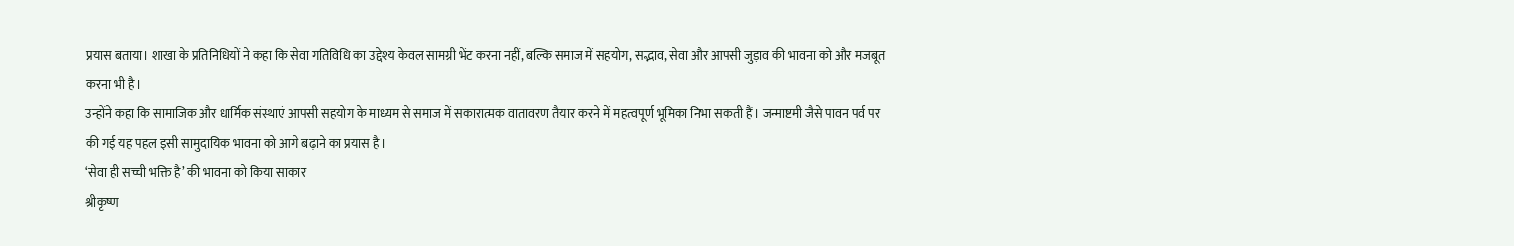प्रयास बताया। शाखा के प्रतिनिधियों ने कहा कि सेवा गतिविधि का उद्देश्य केवल सामग्री भेंट करना नहीं, बल्कि समाज में सहयोग, सद्भाव, सेवा और आपसी जुड़ाव की भावना को और मजबूत करना भी है।
उन्होंने कहा कि सामाजिक और धार्मिक संस्थाएं आपसी सहयोग के माध्यम से समाज में सकारात्मक वातावरण तैयार करने में महत्वपूर्ण भूमिका निभा सकती हैं। जन्माष्टमी जैसे पावन पर्व पर की गई यह पहल इसी सामुदायिक भावना को आगे बढ़ाने का प्रयास है।
‘सेवा ही सच्ची भक्ति है’ की भावना को किया साकार
श्रीकृष्ण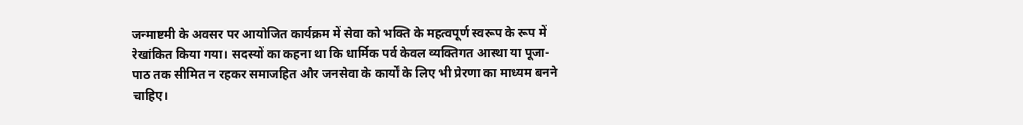जन्माष्टमी के अवसर पर आयोजित कार्यक्रम में सेवा को भक्ति के महत्वपूर्ण स्वरूप के रूप में रेखांकित किया गया। सदस्यों का कहना था कि धार्मिक पर्व केवल व्यक्तिगत आस्था या पूजा-पाठ तक सीमित न रहकर समाजहित और जनसेवा के कार्यों के लिए भी प्रेरणा का माध्यम बनने चाहिए।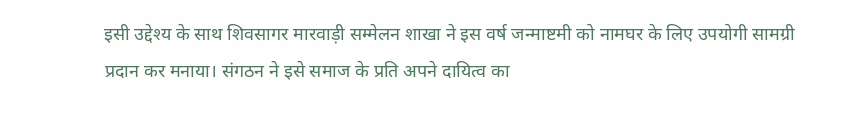इसी उद्देश्य के साथ शिवसागर मारवाड़ी सम्मेलन शाखा ने इस वर्ष जन्माष्टमी को नामघर के लिए उपयोगी सामग्री प्रदान कर मनाया। संगठन ने इसे समाज के प्रति अपने दायित्व का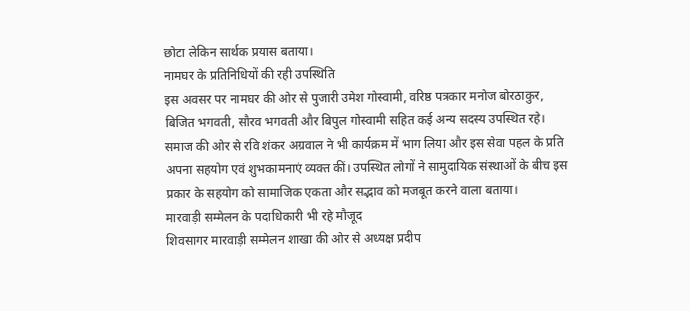छोटा लेकिन सार्थक प्रयास बताया।
नामघर के प्रतिनिधियों की रही उपस्थिति
इस अवसर पर नामघर की ओर से पुजारी उमेश गोस्वामी, वरिष्ठ पत्रकार मनोज बोरठाकुर, बिजित भगवती, सौरव भगवती और बिपुल गोस्वामी सहित कई अन्य सदस्य उपस्थित रहे।
समाज की ओर से रवि शंकर अग्रवाल ने भी कार्यक्रम में भाग लिया और इस सेवा पहल के प्रति अपना सहयोग एवं शुभकामनाएं व्यक्त कीं। उपस्थित लोगों ने सामुदायिक संस्थाओं के बीच इस प्रकार के सहयोग को सामाजिक एकता और सद्भाव को मजबूत करने वाला बताया।
मारवाड़ी सम्मेलन के पदाधिकारी भी रहे मौजूद
शिवसागर मारवाड़ी सम्मेलन शाखा की ओर से अध्यक्ष प्रदीप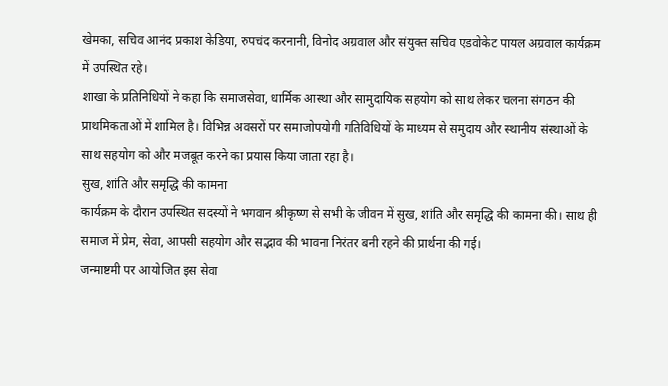खेमका, सचिव आनंद प्रकाश केडिया, रुपचंद करनानी, विनोद अग्रवाल और संयुक्त सचिव एडवोकेट पायल अग्रवाल कार्यक्रम में उपस्थित रहे।
शाखा के प्रतिनिधियों ने कहा कि समाजसेवा, धार्मिक आस्था और सामुदायिक सहयोग को साथ लेकर चलना संगठन की प्राथमिकताओं में शामिल है। विभिन्न अवसरों पर समाजोपयोगी गतिविधियों के माध्यम से समुदाय और स्थानीय संस्थाओं के साथ सहयोग को और मजबूत करने का प्रयास किया जाता रहा है।
सुख, शांति और समृद्धि की कामना
कार्यक्रम के दौरान उपस्थित सदस्यों ने भगवान श्रीकृष्ण से सभी के जीवन में सुख, शांति और समृद्धि की कामना की। साथ ही समाज में प्रेम, सेवा, आपसी सहयोग और सद्भाव की भावना निरंतर बनी रहने की प्रार्थना की गई।
जन्माष्टमी पर आयोजित इस सेवा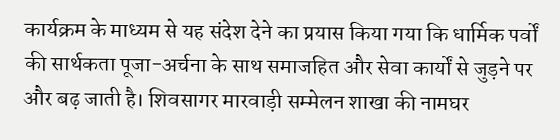कार्यक्रम के माध्यम से यह संदेश देने का प्रयास किया गया कि धार्मिक पर्वों की सार्थकता पूजा-अर्चना के साथ समाजहित और सेवा कार्यों से जुड़ने पर और बढ़ जाती है। शिवसागर मारवाड़ी सम्मेलन शाखा की नामघर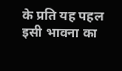के प्रति यह पहल इसी भावना का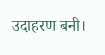उदाहरण बनी।